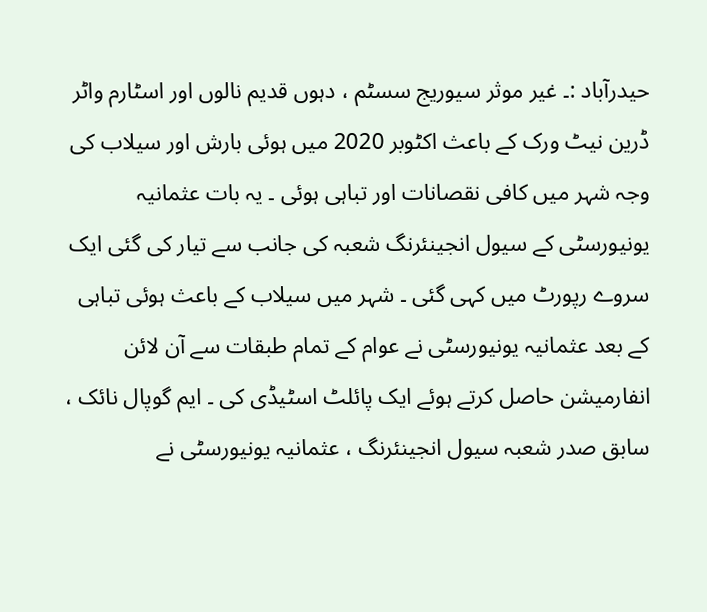حیدرآباد :۔ غیر موثر سیوریج سسٹم ، دہوں قدیم نالوں اور اسٹارم واٹر ڈرین نیٹ ورک کے باعث اکٹوبر 2020 میں ہوئی بارش اور سیلاب کی وجہ شہر میں کافی نقصانات اور تباہی ہوئی ۔ یہ بات عثمانیہ یونیورسٹی کے سیول انجینئرنگ شعبہ کی جانب سے تیار کی گئی ایک سروے رپورٹ میں کہی گئی ۔ شہر میں سیلاب کے باعث ہوئی تباہی کے بعد عثمانیہ یونیورسٹی نے عوام کے تمام طبقات سے آن لائن انفارمیشن حاصل کرتے ہوئے ایک پائلٹ اسٹیڈی کی ۔ ایم گوپال نائک ، سابق صدر شعبہ سیول انجینئرنگ ، عثمانیہ یونیورسٹی نے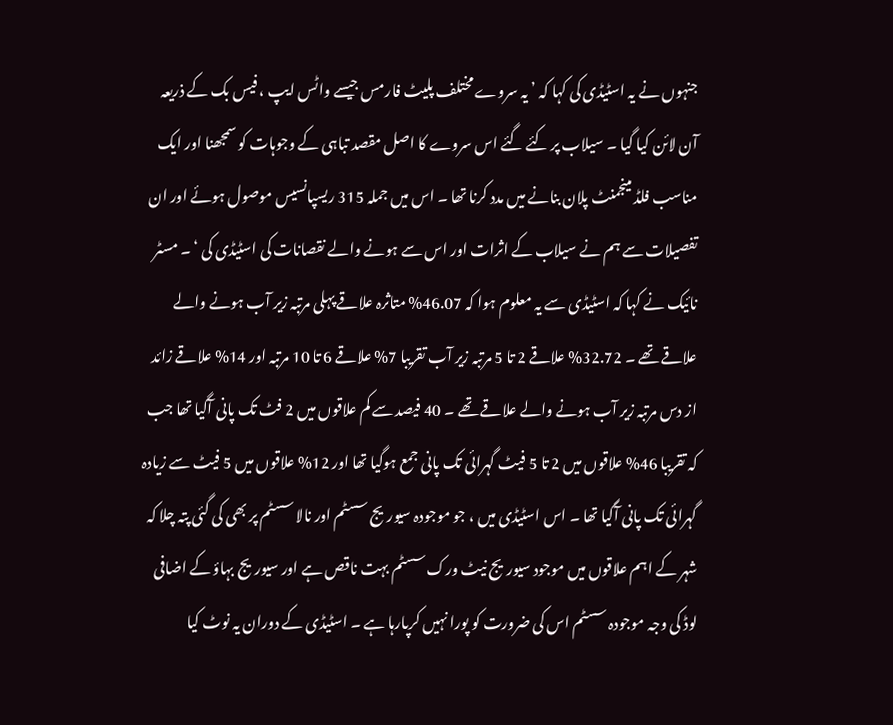جنہوں نے یہ اسٹیڈی کی کہا کہ ’ یہ سروے مختلف پلیٹ فارمس جیسے واٹس ایپ ، فیس بک کے ذریعہ آن لائن کیا گیا ۔ سیلاب پر کئے گئے اس سروے کا اصل مقصد تباہی کے وجوہات کو سمجھنا اور ایک مناسب فلڈ مینجمنٹ پلان بنانے میں مدد کرنا تھا ۔ اس میں جملہ 315 ریسپانسیس موصول ہوئے اور ان تفصیلات سے ہم نے سیلاب کے اثرات اور اس سے ہونے والے نقصانات کی اسٹیڈی کی ‘ ۔ مسٹر نائیک نے کہا کہ اسٹیڈی سے یہ معلوم ہوا کہ 46.07% متاثرہ علاقے پہلی مرتبہ زیر آب ہونے والے علاقے تھے ۔ 32.72% علاقے 2 تا 5 مرتبہ زیر آب تقریبا 7% علاقے 6 تا 10 مرتبہ اور 14% علاقے زائد از دس مرتبہ زیر آب ہونے والے علاقے تھے ۔ 40 فیصد سے کم علاقوں میں 2 فٹ تک پانی آگیا تھا جب کہ تقریبا 46% علاقوں میں 2 تا 5 فیٹ گہرائی تک پانی جمع ہوگیا تھا اور 12% علاقوں میں 5 فیٹ سے زیادہ گہرائی تک پانی آگیا تھا ۔ اس اسٹیڈی میں ، جو موجودہ سیوریج سسٹم اور نالا سسٹم پر بھی کی گئی پتہ چلا کہ شہر کے اہم علاقوں میں موجود سیوریج نیٹ ورک سسٹم بہت ناقص ہے اور سیوریج بہاؤ کے اضافی لوڈ کی وجہ موجودہ سسٹم اس کی ضرورت کو پورا نہیں کرپارہا ہے ۔ اسٹیڈی کے دوران یہ نوٹ کیا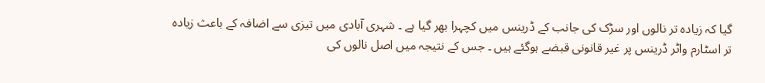گیا کہ زیادہ تر نالوں اور سڑک کی جانب کے ڈرینس میں کچہرا بھر گیا ہے ۔ شہری آبادی میں تیزی سے اضافہ کے باعث زیادہ تر اسٹارم واٹر ڈرینس پر غیر قانونی قبضے ہوگئے ہیں ۔ جس کے نتیجہ میں اصل نالوں کی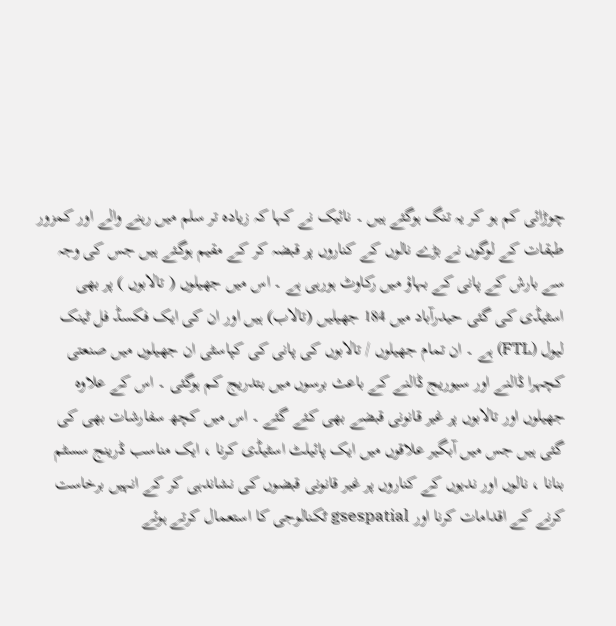چوڑائی کم ہو کر یہ تنگ ہوگئے ہیں ۔ نائیک نے کہا کہ زیادہ تر سلم میں رہنے والے اور کمزور طبقات کے لوگوں نے بڑے نالوں کے کناروں پر قبضہ کر کے مقیم ہوگئے ہیں جس کی وجہ سے بارش کے پانی کے بہاؤ میں رکاوٹ ہورہی ہے ۔ اس میں جھیلوں ( تالابوں ) پر بھی اسٹیڈی کی گئی حیدرآباد میں 184 جھیلیں (تالاب) ہیں اور ان کی ایک فکسڈ فل ٹینک لیول (FTL) ہے ۔ ان تمام جھیلوں / تالابوں کی پانی کی کپاسٹی ان جھیلوں میں صنعتی کچہرا ڈالنے اور سیوریج ڈالنے کے باعث برسوں میں بتدریج کم ہوگئی ۔ اس کے علاوہ جھیلوں اور تالابوں پر غیر قانونی قبضے بھی کئے گئے ۔ اس میں کچھ سفارشات بھی کی گئی ہیں جس میں آبگیر علاقوں میں ایک پائیلٹ اسٹیڈی کرنا ، ایک مناسب ڈرینج سسٹم بنانا ، نالوں اور ندیوں کے کناروں پر غیر قانونی قبضوں کی نشاندہی کر کے انہیں برخاست کرنے کے اقدامات کرنا اور gsespatial ٹکنالوجی کا استعمال کرتے ہوئے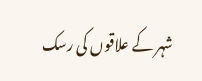شہر کے علاقوں کی رسک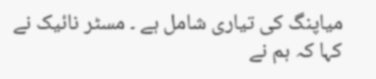میاپنگ کی تیاری شامل ہے ۔ مسٹر نائیک نے کہا کہ ہم نے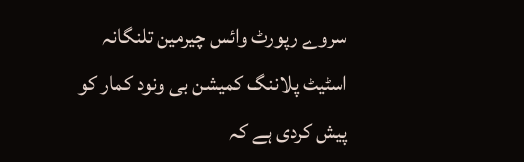سروے رپورٹ وائس چیرمین تلنگانہ اسٹیٹ پلاننگ کمیشن بی ونود کمار کو پیش کردی ہے کہ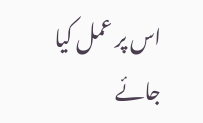اس پر عمل کیا جائے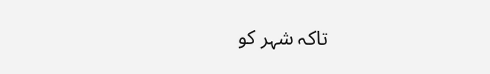تاکہ شہر کو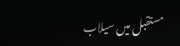مستقبل میں سیلاب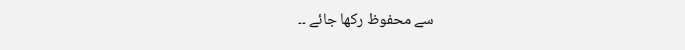سے محفوظ رکھا جائے ۔۔